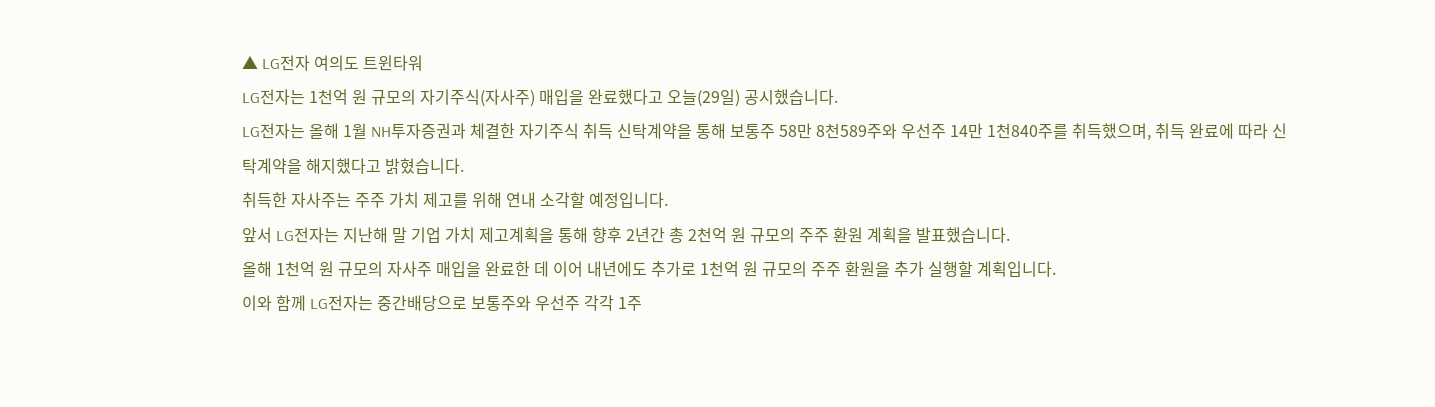▲ LG전자 여의도 트윈타워
LG전자는 1천억 원 규모의 자기주식(자사주) 매입을 완료했다고 오늘(29일) 공시했습니다.
LG전자는 올해 1월 NH투자증권과 체결한 자기주식 취득 신탁계약을 통해 보통주 58만 8천589주와 우선주 14만 1천840주를 취득했으며, 취득 완료에 따라 신탁계약을 해지했다고 밝혔습니다.
취득한 자사주는 주주 가치 제고를 위해 연내 소각할 예정입니다.
앞서 LG전자는 지난해 말 기업 가치 제고계획을 통해 향후 2년간 총 2천억 원 규모의 주주 환원 계획을 발표했습니다.
올해 1천억 원 규모의 자사주 매입을 완료한 데 이어 내년에도 추가로 1천억 원 규모의 주주 환원을 추가 실행할 계획입니다.
이와 함께 LG전자는 중간배당으로 보통주와 우선주 각각 1주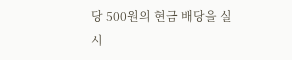당 500원의 현금 배당을 실시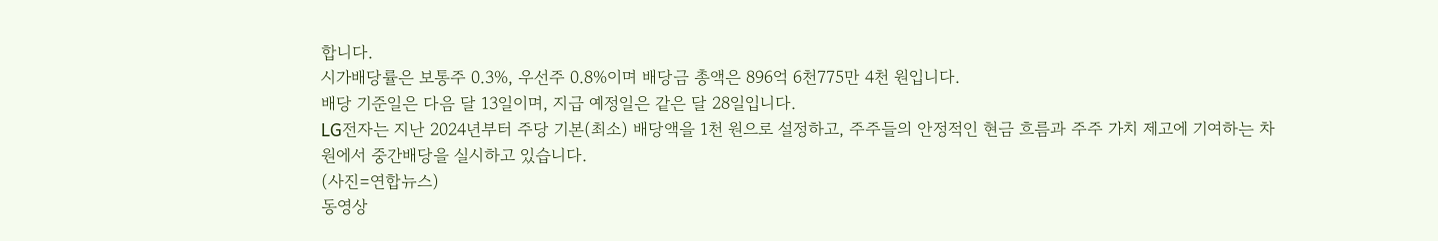합니다.
시가배당률은 보통주 0.3%, 우선주 0.8%이며 배당금 총액은 896억 6천775만 4천 원입니다.
배당 기준일은 다음 달 13일이며, 지급 예정일은 같은 달 28일입니다.
LG전자는 지난 2024년부터 주당 기본(최소) 배당액을 1천 원으로 설정하고, 주주들의 안정적인 현금 흐름과 주주 가치 제고에 기여하는 차원에서 중간배당을 실시하고 있습니다.
(사진=연합뉴스)
동영상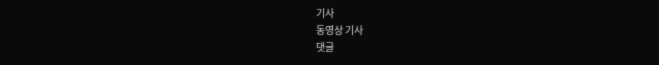기사
동영상 기사
댓글